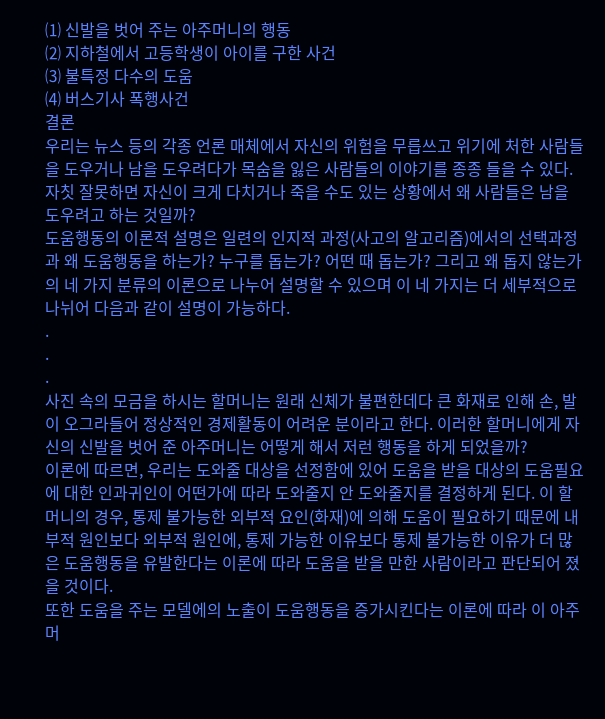⑴ 신발을 벗어 주는 아주머니의 행동
⑵ 지하철에서 고등학생이 아이를 구한 사건
⑶ 불특정 다수의 도움
⑷ 버스기사 폭행사건
결론
우리는 뉴스 등의 각종 언론 매체에서 자신의 위험을 무릅쓰고 위기에 처한 사람들을 도우거나 남을 도우려다가 목숨을 잃은 사람들의 이야기를 종종 들을 수 있다. 자칫 잘못하면 자신이 크게 다치거나 죽을 수도 있는 상황에서 왜 사람들은 남을 도우려고 하는 것일까?
도움행동의 이론적 설명은 일련의 인지적 과정(사고의 알고리즘)에서의 선택과정과 왜 도움행동을 하는가? 누구를 돕는가? 어떤 때 돕는가? 그리고 왜 돕지 않는가의 네 가지 분류의 이론으로 나누어 설명할 수 있으며 이 네 가지는 더 세부적으로 나뉘어 다음과 같이 설명이 가능하다.
.
.
.
사진 속의 모금을 하시는 할머니는 원래 신체가 불편한데다 큰 화재로 인해 손, 발이 오그라들어 정상적인 경제활동이 어려운 분이라고 한다. 이러한 할머니에게 자신의 신발을 벗어 준 아주머니는 어떻게 해서 저런 행동을 하게 되었을까?
이론에 따르면, 우리는 도와줄 대상을 선정함에 있어 도움을 받을 대상의 도움필요에 대한 인과귀인이 어떤가에 따라 도와줄지 안 도와줄지를 결정하게 된다. 이 할머니의 경우, 통제 불가능한 외부적 요인(화재)에 의해 도움이 필요하기 때문에 내부적 원인보다 외부적 원인에, 통제 가능한 이유보다 통제 불가능한 이유가 더 많은 도움행동을 유발한다는 이론에 따라 도움을 받을 만한 사람이라고 판단되어 졌을 것이다.
또한 도움을 주는 모델에의 노출이 도움행동을 증가시킨다는 이론에 따라 이 아주머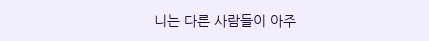니는 다른 사람들이 아주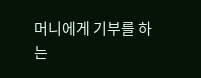머니에게 기부를 하는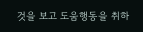것을 보고 도움행동을 취하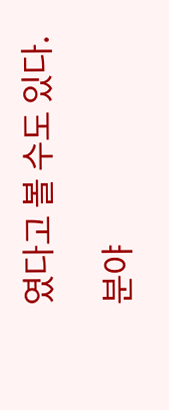였다고 볼 수도 있다.

분야